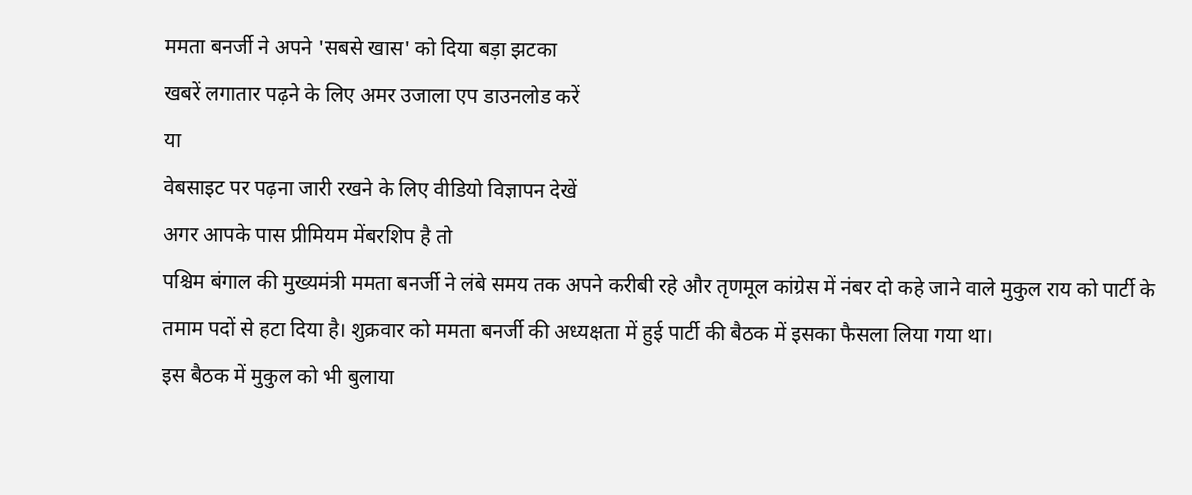ममता बनर्जी ने अपने 'सबसे खास' को दिया बड़ा झटका
खबरें लगातार पढ़ने के लिए अमर उजाला एप डाउनलोड करें
या
वेबसाइट पर पढ़ना जारी रखने के लिए वीडियो विज्ञापन देखें
अगर आपके पास प्रीमियम मेंबरशिप है तो
पश्चिम बंगाल की मुख्यमंत्री ममता बनर्जी ने लंबे समय तक अपने करीबी रहे और तृणमूल कांग्रेस में नंबर दो कहे जाने वाले मुकुल राय को पार्टी के तमाम पदों से हटा दिया है। शुक्रवार को ममता बनर्जी की अध्यक्षता में हुई पार्टी की बैठक में इसका फैसला लिया गया था।
इस बैठक में मुकुल को भी बुलाया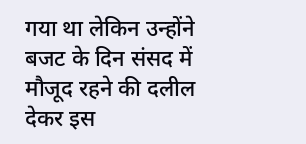गया था लेकिन उन्होंने बजट के दिन संसद में मौजूद रहने की दलील देकर इस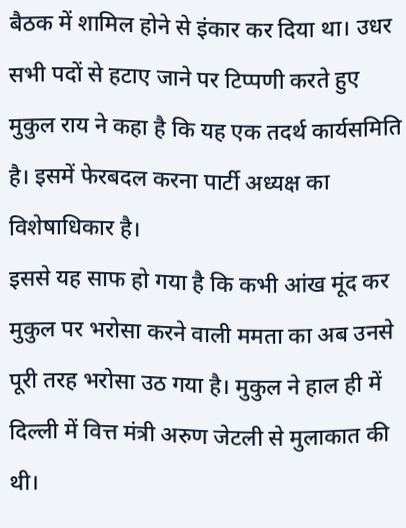बैठक में शामिल होने से इंकार कर दिया था। उधर सभी पदों से हटाए जाने पर टिप्पणी करते हुए मुकुल राय ने कहा है कि यह एक तदर्थ कार्यसमिति है। इसमें फेरबदल करना पार्टी अध्यक्ष का विशेषाधिकार है।
इससे यह साफ हो गया है कि कभी आंख मूंद कर मुकुल पर भरोसा करने वाली ममता का अब उनसे पूरी तरह भरोसा उठ गया है। मुकुल ने हाल ही में दिल्ली में वित्त मंत्री अरुण जेटली से मुलाकात की थी।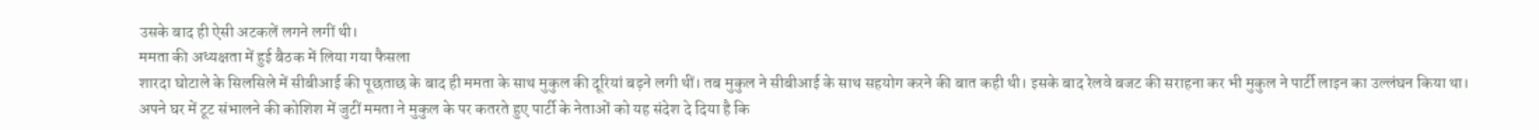उसके बाद ही ऐसी अटकलें लगने लगीं थी।
ममता की अध्यक्षता में हुई बैठक में लिया गया फैसला
शारदा घोटाले के सिलसिले में सीबीआई की पूछताछ के बाद ही ममता के साथ मुकुल की दूरियां बढ़ने लगी थीं। तब मुकुल ने सीबीआई के साथ सहयोग करने की बात कही थी। इसके बाद रेलवे बजट की सराहना कर भी मुकुल ने पार्टी लाइन का उल्लंघन किया था।
अपने घर में टूट संभालने की कोशिश में जुटीं ममता ने मुकुल के पर कतरते हुए पार्टी के नेताओं को यह संदेश दे दिया है कि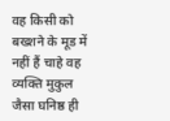वह किसी को बख्शने के मूड में नहीं हैं चाहे वह व्यक्ति मुकुल जैसा घनिष्ठ ही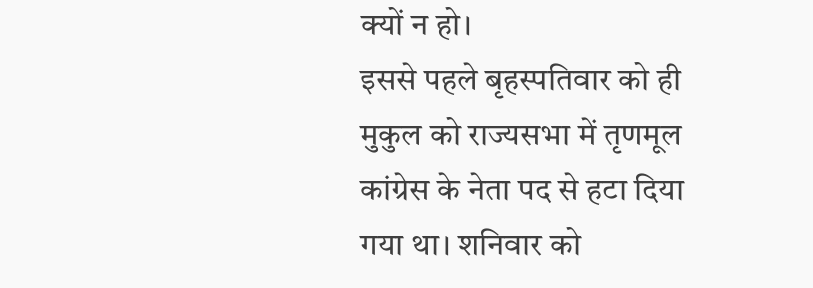क्यों न हो।
इससे पहले बृहस्पतिवार को ही मुकुल को राज्यसभा में तृणमूल कांग्रेस के नेता पद से हटा दिया गया था। शनिवार को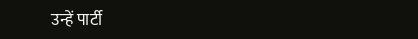उन्हें पार्टी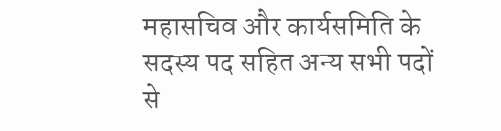महासचिव और कार्यसमिति के सदस्य पद सहित अन्य सभी पदों से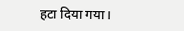हटा दिया गया।